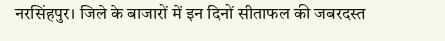नरसिंहपुर। जिले के बाजारों में इन दिनों सीताफल की जबरदस्त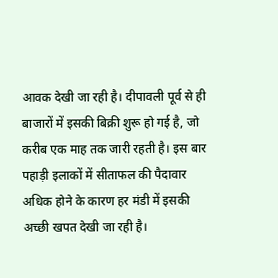आवक देखी जा रही है। दीपावली पूर्व से ही बाजारों में इसकी बिक्री शुरू हो गई है, जो करीब एक माह तक जारी रहती है। इस बार पहाड़ी इलाकों में सीताफल की पैदावार अधिक होने के कारण हर मंडी में इसकी अच्छी खपत देखी जा रही है।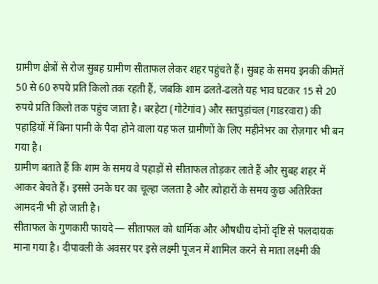ग्रामीण क्षेत्रों से रोज सुबह ग्रामीण सीताफल लेकर शहर पहुंचते हैं। सुबह के समय इनकी कीमतें 50 से 60 रुपये प्रति किलो तक रहती हैं, जबकि शाम ढलते-ढलते यह भाव घटकर 15 से 20 रुपये प्रति किलो तक पहुंच जाता है। बरहेटा (गोटेगांव) और सतपुड़ांचल (गाडरवारा) की पहाड़ियों में बिना पानी के पैदा होने वाला यह फल ग्रामीणों के लिए महीनेभर का रोज़गार भी बन गया है।
ग्रामीण बताते हैं कि शाम के समय वे पहाड़ों से सीताफल तोड़कर लाते हैं और सुबह शहर में आकर बेचते हैं। इससे उनके घर का चूल्हा जलता है और त्योहारों के समय कुछ अतिरिक्त आमदनी भी हो जाती है।
सीताफल के गुणकारी फायदे — सीताफल को धार्मिक और औषधीय दोनों दृष्टि से फलदायक माना गया है। दीपावली के अवसर पर इसे लक्ष्मी पूजन में शामिल करने से माता लक्ष्मी की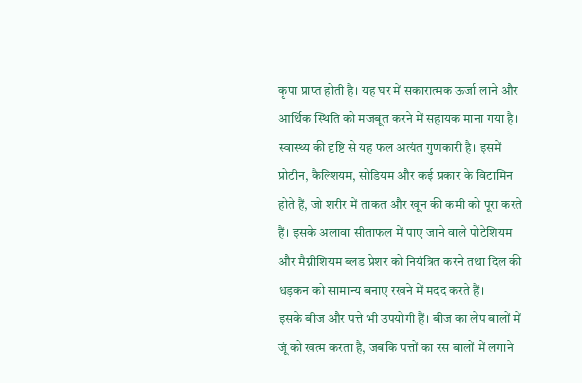कृपा प्राप्त होती है। यह घर में सकारात्मक ऊर्जा लाने और आर्थिक स्थिति को मजबूत करने में सहायक माना गया है।
स्वास्थ्य की दृष्टि से यह फल अत्यंत गुणकारी है। इसमें प्रोटीन, कैल्शियम, सोडियम और कई प्रकार के विटामिन होते हैं, जो शरीर में ताकत और खून की कमी को पूरा करते हैं। इसके अलावा सीताफल में पाए जाने वाले पोटेशियम और मैग्नीशियम ब्लड प्रेशर को नियंत्रित करने तथा दिल की धड़कन को सामान्य बनाए रखने में मदद करते हैं।
इसके बीज और पत्ते भी उपयोगी हैं। बीज का लेप बालों में जूं को खत्म करता है, जबकि पत्तों का रस बालों में लगाने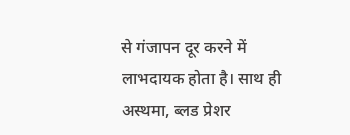से गंजापन दूर करने में लाभदायक होता है। साथ ही अस्थमा, ब्लड प्रेशर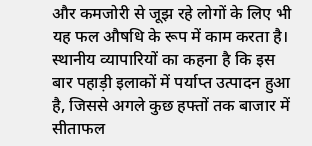और कमजोरी से जूझ रहे लोगों के लिए भी यह फल औषधि के रूप में काम करता है।
स्थानीय व्यापारियों का कहना है कि इस बार पहाड़ी इलाकों में पर्याप्त उत्पादन हुआ है, जिससे अगले कुछ हफ्तों तक बाजार में सीताफल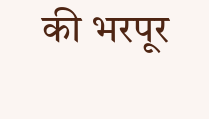की भरपूर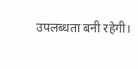उपलब्धता बनी रहेगी।